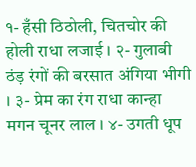१- हँसी ठिठोली, चितचोर की होली राधा लजाई । २- गुलाबी ठंड़ रंगों की बरसात अंगिया भीगी । ३- प्रेम का रंग राधा कान्हा मगन चूनर लाल । ४- उगती धूप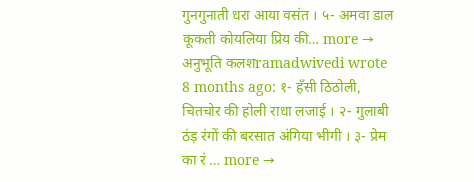गुनगुनाती धरा आया वसंत । ५- अमवा डाल कूकती कोयलिया प्रिय की… more →
अनुभूति कलशramadwivedi wrote 8 months ago: १- हँसी ठिठोली, चितचोर की होली राधा लजाई । २- गुलाबी ठंड़ रंगों की बरसात अंगिया भीगी । ३- प्रेम का रं … more →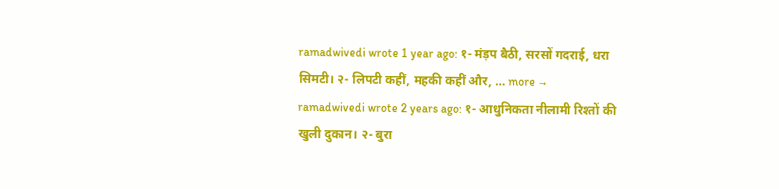ramadwivedi wrote 1 year ago: १- मंड़प बैठी, सरसों गदराई, धरा सिमटी। २- लिपटी कहीं, महकी कहीं और, … more →
ramadwivedi wrote 2 years ago: १- आधुनिकता नीलामी रिश्तों की खुली दुकान। २- बुरा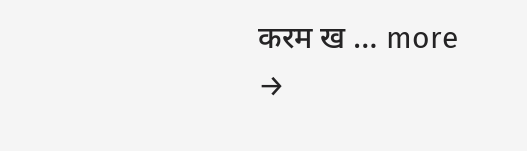करम ख … more →